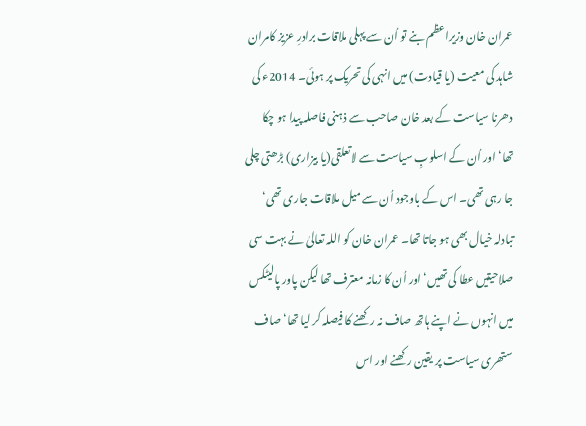عمران خان وزیراعظم بنے تو اُن سے پہلی ملاقات برادرِ عزیز کامران شاہد کی معیت (یا قیادت) میں انہی کی تحریک پر ہوئی۔ 2014ء کی دھرنا سیاست کے بعد خان صاحب سے ذہنی فاصلہ پیدا ہو چکا تھا‘اور اُن کے اسلوبِ سیاست سے لاتعلقی(یا بیزاری) بڑھتی چلی جا رہی تھی۔ اس کے باوجود اُن سے میل ملاقات جاری تھی‘ تبادلہ خیال بھی ہو جاتا تھا۔ عمران خان کو اللہ تعالیٰ نے بہت سی صلاحیتیں عطا کی تھیں‘اور اُن کا زمانہ معترف تھا لیکن پاور پالیٹکس میں انہوں نے اپنے ہاتھ صاف نہ رکھنے کا فیصلہ کر لیا تھا‘ صاف ستھری سیاست پر یقین رکھنے اور اس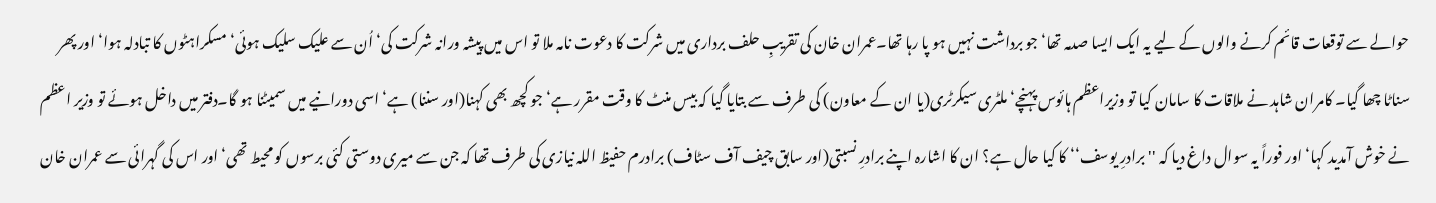حوالے سے توقعات قائم کرنے والوں کے لیے یہ ایک ایسا صدمہ تھا‘ جو برداشت نہیں ہو پا رہا تھا۔عمران خان کی تقریبِ حلف برداری میں شرکت کا دعوت نامہ ملا تو اس میں پیشہ ورانہ شرکت کی‘اُن سے علیک سلیک ہوئی‘ مسکراہٹوں کا تبادلہ ہوا‘ اور پھر سناٹا چھا گیا۔ کامران شاہد نے ملاقات کا سامان کیا تو وزیراعظم ہائوس پہنچے‘ملٹری سیکرٹری(یا ان کے معاون) کی طرف سے بتایا گیا کہ بیس منٹ کا وقت مقرر ہے‘جو کچھ بھی کہنا(اور سننا) ہے‘اسی دورانیے میں سمیٹنا ہو گا۔دفتر میں داخل ہوئے تو وزیر اعظم نے خوش آمدید کہا‘اور فوراً یہ سوال داغ دیا کہ ''برادرِ یوسف‘‘ کا کیا حال ہے؟ ان کا اشارہ اپنے برادرِ نسبتی(اور سابق چیف آف سٹاف) برادرم حفیظ اللہ نیازی کی طرف تھا کہ جن سے میری دوستی کئی برسوں کو محیط تھی‘اور اس کی گہرائی سے عمران خان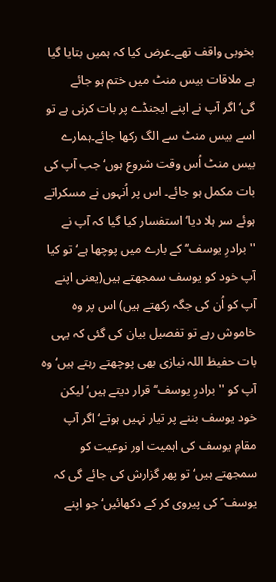بخوبی واقف تھے۔عرض کیا کہ ہمیں بتایا گیا ہے ملاقات بیس منٹ میں ختم ہو جائے گی‘اگر آپ نے اپنے ایجنڈے پر بات کرنی ہے تو اسے بیس منٹ سے الگ رکھا جائے۔ہمارے بیس منٹ اُس وقت شروع ہوں‘ جب آپ کی بات مکمل ہو جائے۔ اس پر اُنہوں نے مسکراتے ہوئے سر ہلا دیا‘ استفسار کیا گیا کہ آپ نے ''برادرِ یوسف‘‘ کے بارے میں پوچھا ہے‘ تو کیا آپ خود کو یوسف سمجھتے ہیں(یعنی اپنے آپ کو اُن کی جگہ رکھتے ہیں) اس پر وہ خاموش رہے تو تفصیل بیان کی گئی کہ یہی بات حفیظ اللہ نیازی بھی پوچھتے رہتے ہیں‘وہ آپ کو ''برادرِ یوسف‘‘ قرار دیتے ہیں‘ لیکن خود یوسف بننے پر تیار نہیں ہوتے‘اگر آپ مقامِ یوسف کی اہمیت اور نوعیت کو سمجھتے ہیں‘ تو پھر گزارش کی جائے گی کہ یوسف ؑ کی پیروی کر کے دکھائیں‘جو اپنے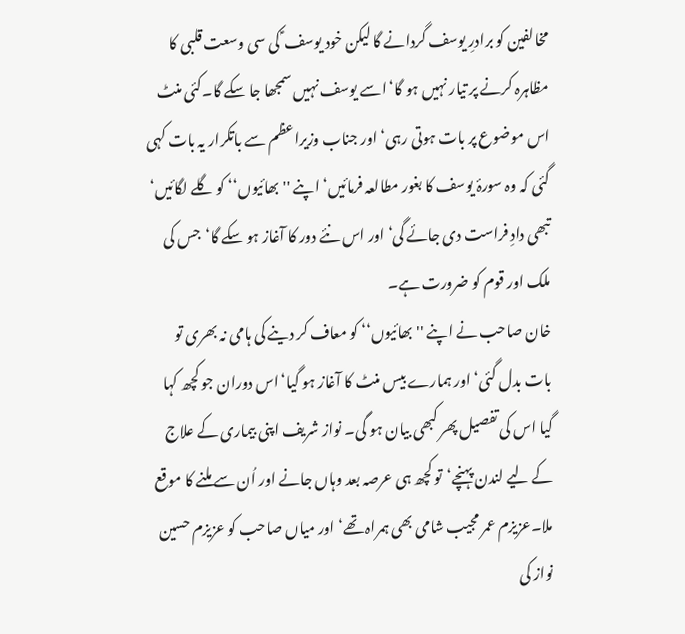مخالفین کو برادرِ یوسف گردانے گا لیکن خود یوسف ؑ کی سی وسعت قلبی کا مظاہرہ کرنے پر تیار نہیں ہو گا‘اسے یوسف نہیں سمجھا جا سکے گا۔کئی منٹ اس موضوع پر بات ہوتی رہی‘اور جناب وزیراعظم سے باتکرار یہ بات کہی گئی کہ وہ سورۂ یوسف کا بغور مطالعہ فرمائیں‘ اپنے ''بھائیوں‘‘ کو گلے لگائیں‘ تبھی دادِ فراست دی جائے گی‘اور اس نئے دور کا آغاز ہو سکے گا‘جس کی ملک اور قوم کو ضرورت ہے۔
خان صاحب نے اپنے ''بھائیوں‘‘ کو معاف کر دینے کی ہامی نہ بھری تو بات بدل گئی‘اور ہمارے بیس منٹ کا آغاز ہو گیا‘اس دوران جو کچھ کہا گیا اس کی تفصیل پھر کبھی بیان ہو گی۔ نواز شریف اپنی بیماری کے علاج کے لیے لندن پہنچے‘تو کچھ ہی عرصہ بعد وہاں جانے اور اُن سے ملنے کا موقع ملا۔عزیزم عمر مجیب شامی بھی ہمراہ تھے‘اور میاں صاحب کو عزیزم حسین نواز کی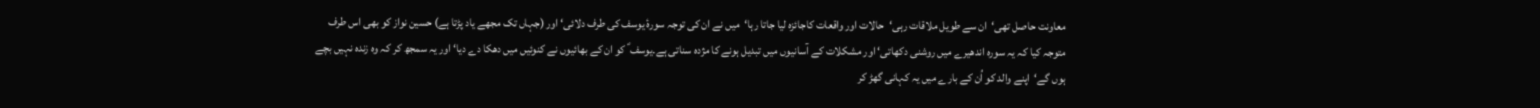معاونت حاصل تھی‘ان سے طویل ملاقات رہی‘حالات اور واقعات کاجائزہ لیا جاتا رہا‘میں نے ان کی توجہ سورۂ یوسف کی طرف دلائی‘ اور (جہاں تک مجھے یاد پڑتا ہے) حسین نواز کو بھی اس طرف متوجہ کیا کہ یہ سورہ اندھیرے میں روشنی دکھاتی‘ اور مشکلات کے آسانیوں میں تبدیل ہونے کا مژدہ سناتی ہے۔یوسف ؑ کو ان کے بھائیوں نے کنوئیں میں دھکا دے دیا‘ اور یہ سمجھ کر کہ وہ زندہ نہیں بچے ہوں گے‘اپنے والد کو اُن کے بارے میں یہ کہانی گھڑ کر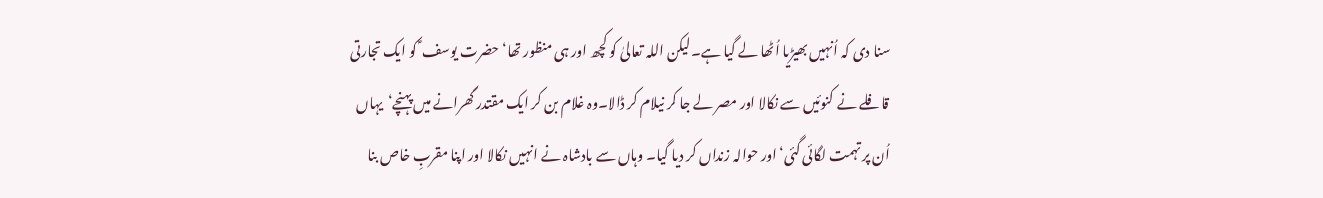سنا دی کہ اُنہیں بھیڑیا اُٹھا لے گیا ہے۔لیکن اللہ تعالیٰ کو کچھ اور ہی منظور تھا‘ حضرت یوسف ؑ کو ایک تجارتی قافلے نے کنوئیں سے نکالا اور مصر لے جا کر نیلام کر ڈالا۔وہ غلام بن کر ایک مقتدر گھرانے میں پہنچے‘یہاں اُن پر تہمت لگائی گئی‘اور حوالہ زنداں کر دیا گیا۔ وہاں سے بادشاہ نے انہیں نکالا اور اپنا مقربِ خاص بنا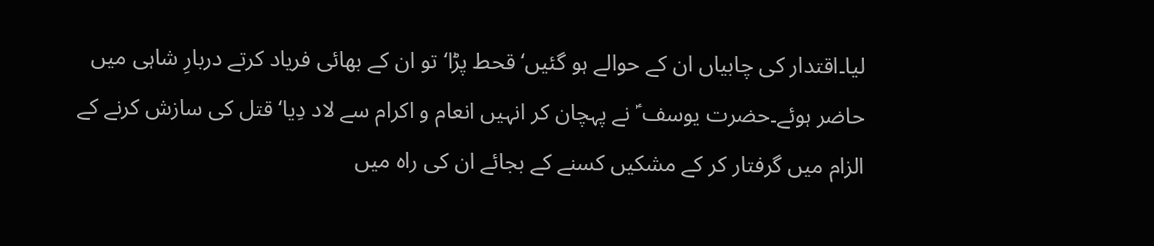لیا۔اقتدار کی چابیاں ان کے حوالے ہو گئیں‘ قحط پڑا‘ تو ان کے بھائی فریاد کرتے دربارِ شاہی میں حاضر ہوئے۔حضرت یوسف ؑ نے پہچان کر انہیں انعام و اکرام سے لاد دِیا‘قتل کی سازش کرنے کے الزام میں گرفتار کر کے مشکیں کسنے کے بجائے ان کی راہ میں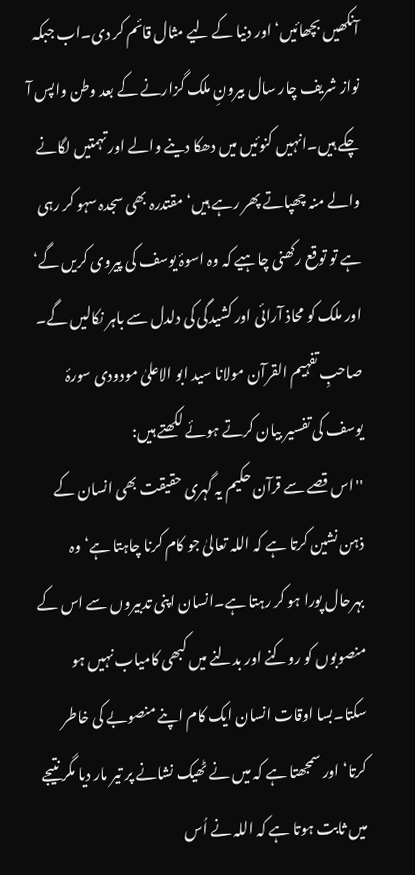آنکھیں بچھائیں‘ اور دنیا کے لیے مثال قائم کر دی۔اب جبکہ نواز شریف چار سال بیرونِ ملک گزارنے کے بعد وطن واپس آ چکے ہیں۔انہیں کنوئیں میں دھکا دینے والے اور تہمتیں لگانے والے منہ چھپاتے پھر رہے ہیں‘ مقتدرہ بھی سجدہ سہو کر رہی ہے تو توقع رکھنی چاہیے کہ وہ اسوۂ یوسف کی پیروی کریں گے‘ اور ملک کو محاذ آرائی اور کشیدگی کی دلدل سے باہر نکالیں گے۔ صاحبِ تفہیم القرآن مولانا سید ابو الاعلیٰ مودودی سورۂ یوسف کی تفسیر بیان کرتے ہوئے لکھتے ہیں:
''اس قصے سے قرآن حکیم یہ گہری حقیقت بھی انسان کے ذہن نشین کرتا ہے کہ اللہ تعالیٰ جو کام کرنا چاہتا ہے‘ وہ بہرحال پورا ہو کر رہتا ہے۔انسان اپنی تدبیروں سے اس کے منصوبوں کو روکنے اور بدلنے میں کبھی کامیاب نہیں ہو سکتا۔بسا اوقات انسان ایک کام اپنے منصوبے کی خاطر کرتا‘اور سمجھتا ہے کہ میں نے ٹھیک نشانے پر تیر مار دیا مگر نتیجے میں ثابت ہوتا ہے کہ اللہ نے اُس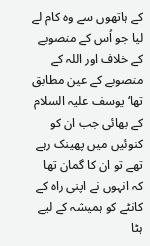کے ہاتھوں سے وہ کام لے لیا جو اُس کے منصوبے کے خلاف اور اللہ کے منصوبے کے عین مطابق تھا‘ یوسف علیہ السلام کے بھائی جب ان کو کنوئیں میں پھینک رہے تھے تو ان کا گمان تھا کہ انہوں نے اپنی راہ کے کانٹے کو ہمیشہ کے لیے ہٹا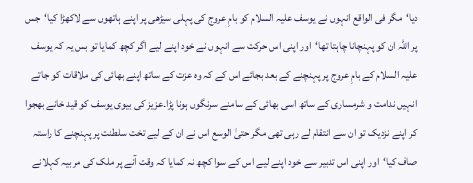دیا‘مگر فی الواقع انہوں نے یوسف علیہ السلام کو بامِ عروج کی پہلی سیڑھی پر اپنے ہاتھوں سے لاکھڑا کیا‘جس پر اللہ ان کو پہنچانا چاہتا تھا‘اور اپنی اس حرکت سے انہوں نے خود اپنے لیے اگر کچھ کمایا تو بس یہ کہ یوسف علیہ السلام کے بامِ عروج پر پہنچنے کے بعد بجائے اس کے کہ وہ عزت کے ساتھ اپنے بھائی کی ملاقات کو جاتے انہیں ندامت و شرمساری کے ساتھ اسی بھائی کے سامنے سرنگوں ہونا پڑا۔عزیز کی بیوی یوسف کو قید خانے بھجوا کر اپنے نزدیک تو ان سے انتقام لے رہی تھی مگر حتیٰ الوسع اس نے ان کے لیے تخت سلطنت پر پہنچنے کا راستہ صاف کیا‘اور اپنی اس تدبیر سے خود اپنے لیے اس کے سوا کچھ نہ کمایا کہ وقت آنے پر ملک کی مربیہ کہلانے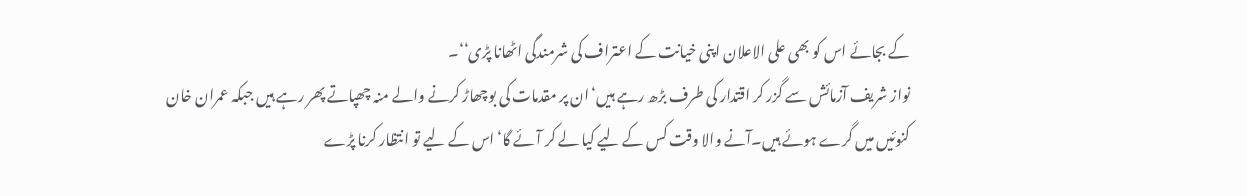کے بجائے اس کو بھی علی الاعلان اپنی خیانت کے اعتراف کی شرمندگی اٹھانا پڑی‘‘۔
نواز شریف آزمائش سے گزر کر اقتدار کی طرف بڑھ رہے ہیں‘ان پر مقدمات کی بوچھاڑ کرنے والے منہ چھپاتے پھر رہے ہیں جبکہ عمران خان کنوئیں میں گرے ہوئے ہیں۔آنے والا وقت کس کے لیے کیا لے کر آئے گا‘اس کے لیے تو انتظار کرنا پڑے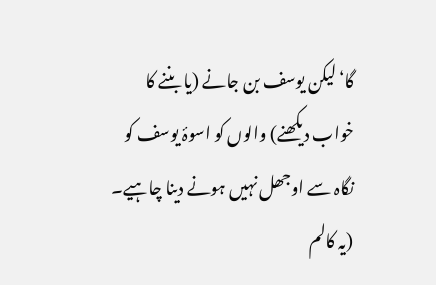گا‘لیکن یوسف بن جانے (یا بننے کا خواب دیکھنے) والوں کو اسوۂ یوسف کو نگاہ سے اوجھل نہیں ہونے دینا چاہیے۔
(یہ کالم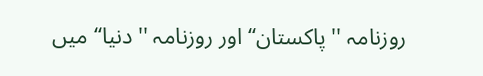روزنامہ ''پاکستان‘‘ اور روزنامہ ''دنیا‘‘ میں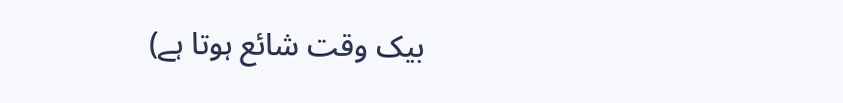بیک وقت شائع ہوتا ہے)